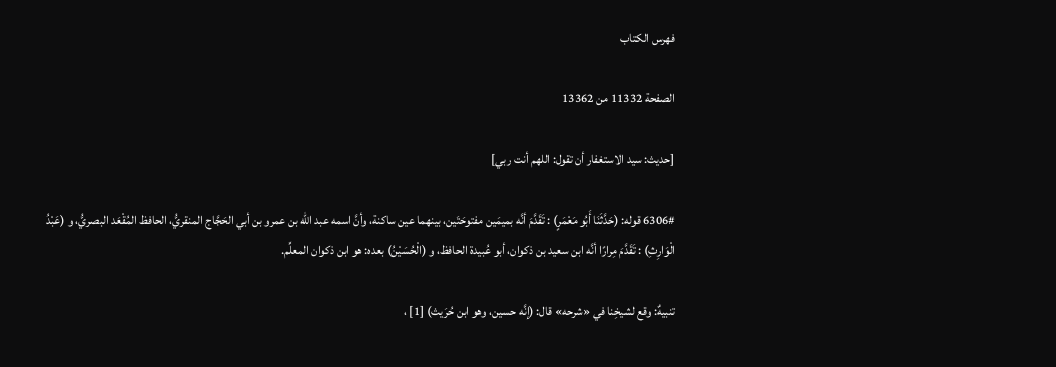فهرس الكتاب

الصفحة 11332 من 13362

[حديث: سيد الاستغفار أن تقول: اللهم أنت ربي]

6306# قوله: (حَدَّثَنَا أَبُو مَعْمَرٍ) : تَقَدَّمَ أنَّه بميمَين مفتوحَتَين، بينهما عين ساكنة، وأنَّ اسمه عبد الله بن عمرو بن أبي الحَجَّاج المنقريُّ، الحافظ المُقْعَد البصريُّ، و (عَبْدُ الْوَارِثِ) : تَقَدَّمَ مِرارًا أنَّه ابن سعيد بن ذكوان، أبو عُبيدة الحافظ، و (الْحُسَيْنُ) بعده: هو ابن ذكوان المعلِّم.

تنبيهٌ: وقع لشيخِنا في «شرحه» قال: (إنَّه حسين، وهو ابن حُرَيث) [1] ،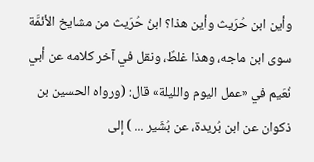وأين ابن حُرَيث وأين هذا؟ ابنُ حُرَيث من مشايخ الأئمَّة سوى ابن ماجه، وهذا غلطٌ، ونقل في آخر كلامه عن أبي نُعَيم في «عمل اليوم والليلة» قال: (ورواه الحسين بن ذكوان عن ابن بُريدة، عن بُشَير ... ) إلى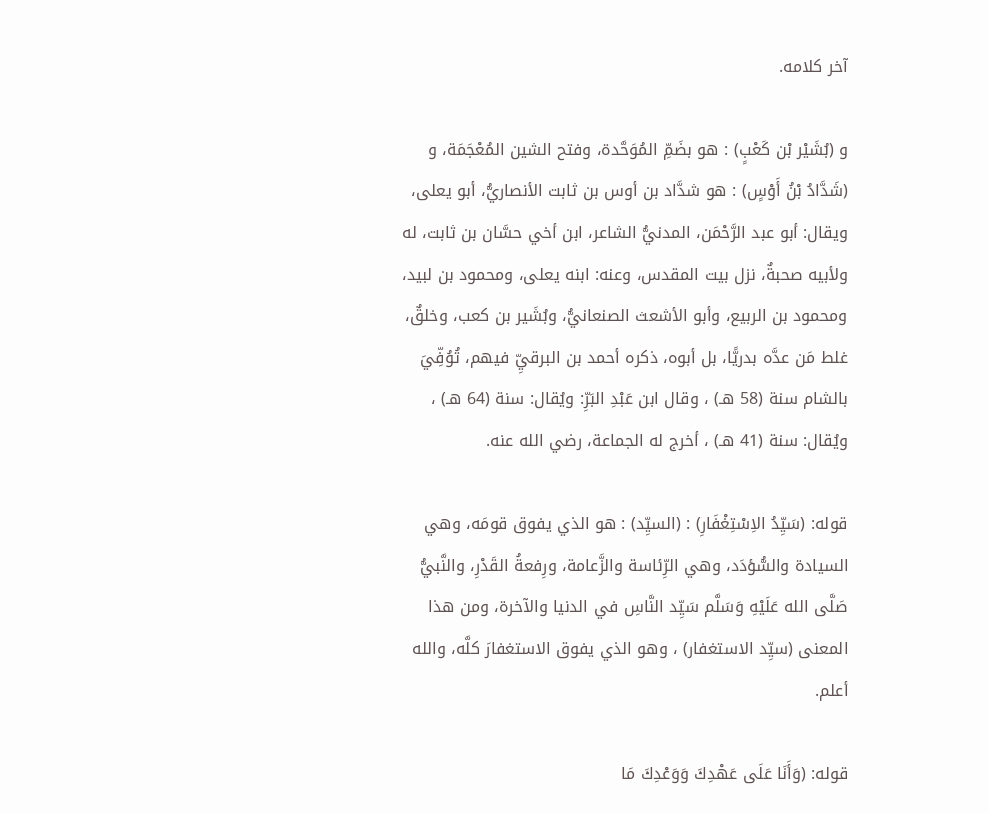آخر كلامه.

و (بُشَيْر بْن كَعْبٍ) : هو بضَمِّ المُوَحَّدة، وفتح الشين المُعْجَمَة، و (شَدَّادُ بْنُ أَوْسٍ) : هو شدَّاد بن أوس بن ثابت الأنصاريُّ، أبو يعلى، ويقال: أبو عبد الرَّحْمَن، المدنيُّ الشاعر، ابن أخي حسَّان بن ثابت، له ولأبيه صحبةٌ، نزل بيت المقدس، وعنه: ابنه يعلى، ومحمود بن لبيد، ومحمود بن الربيع، وأبو الأشعث الصنعانيُّ، وبُشَير بن كعب، وخلقٌ، غلط مَن عدَّه بدريًّا، بل أبوه، ذكره أحمد بن البرقيِّ فيهم، تُوُفِّيَ بالشام سنة (58 هـ) ، وقال ابن عَبْدِ البَرِّ: ويُقال: سنة (64 هـ) ، ويُقال: سنة (41 هـ) ، أخرج له الجماعة، رضي الله عنه.

قوله: (سَيِّدُ الاِسْتِغْفَارِ) : (السيِّد) : هو الذي يفوق قومَه، وهي السيادة والسُّؤدَد، وهي الرِّئاسة والزَّعامة، ورِفعةُ القَدْرِ، والنَّبيُّ صَلَّى الله عَلَيْهِ وَسَلَّم سَيِّد النَّاسِ في الدنيا والآخرة، ومن هذا المعنى (سيِّد الاستغفار) ، وهو الذي يفوق الاستغفارَ كلَّه، والله أعلم.

قوله: (وَأَنَا عَلَى عَهْدِكَ وَوَعْدِكَ مَا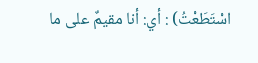اسْتَطَعْتُ) : أي: أنا مقيمٌ على ما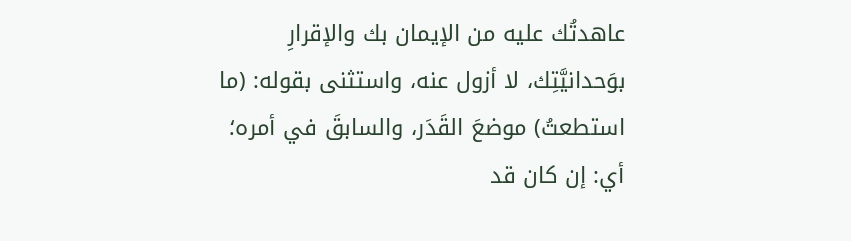عاهدتُك عليه من الإيمان بك والإقرارِ بوَحدانيَّتِك، لا أزول عنه، واستثنى بقوله: (ما استطعتُ) موضعَ القَدَر، والسابقَ في أمره؛ أي: إن كان قد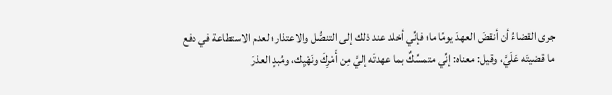جرى القضاءُ أن أنقضَ العهدَ يومًا ما؛ فإنِّي أخلد عند ذلك إلى التنصُّل والاعتذار؛ لعدم الاستطاعة في دفع ما قضيتَه عَلَيَّ، وقيل: معناه: إنِّي متمسِّكٌ بما عهدتَه إليَّ مِن أَمْرِكَ ونَهْيِك، ومُبدٍ العذرَ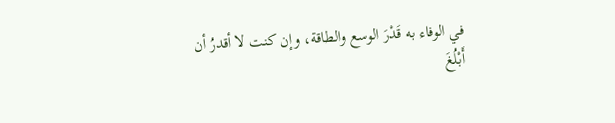في الوفاء به قَدْرَ الوسع والطاقة، وإن كنت لا أقدرُ أن أَبْلُغَ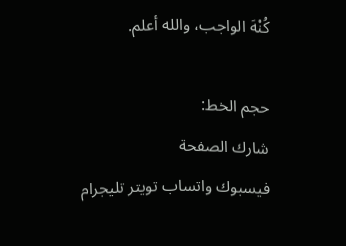كُنْهَ الواجب، والله أعلم.

حجم الخط:
شارك الصفحة
فيسبوك واتساب تويتر تليجرام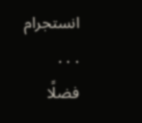انستجرام
. . .
فضلًا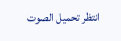انتظر تحميل الصوت